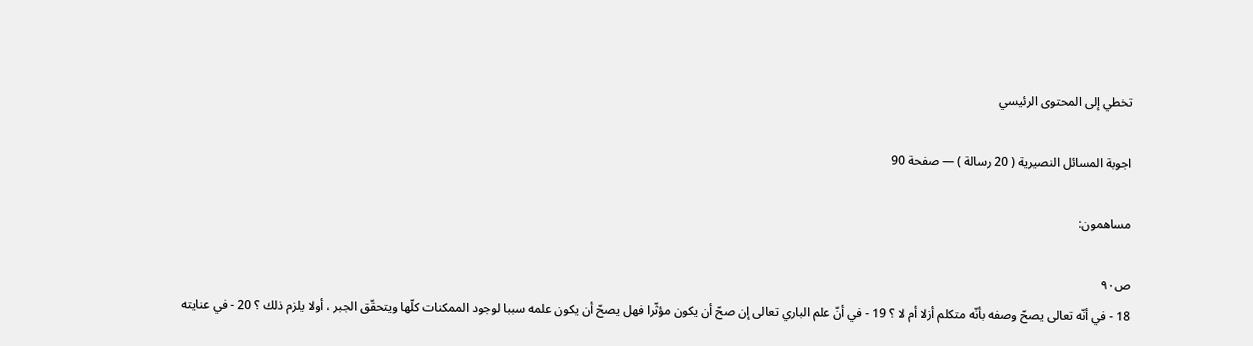تخطي إلى المحتوى الرئيسي

اجوبة المسائل النصيرية ( 20 رسالة ) — صفحة 90

مساهمون:

ص٩٠
18 - في أنّه تعالى يصحّ وصفه بأنّه متكلم أزلا أم لا ؟ 19 - في أنّ علم الباري تعالى إن صحّ أن يكون مؤثّرا فهل يصحّ أن يكون علمه سببا لوجود الممكنات كلّها ويتحقّق الجبر ، أولا يلزم ذلك ؟ 20 - في عنايته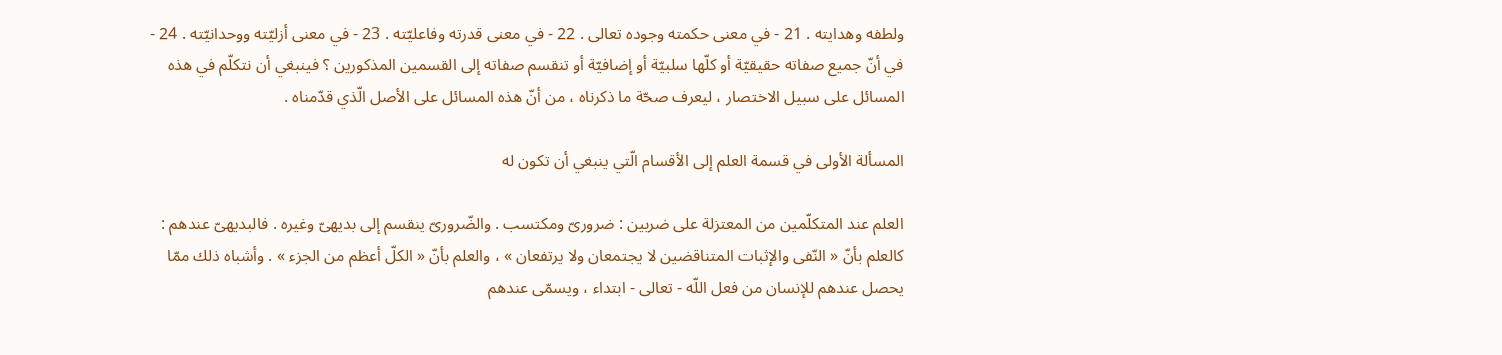ولطفه وهدايته . 21 - في معنى حكمته وجوده تعالى . 22 - في معنى قدرته وفاعليّته . 23 - في معنى أزليّته ووحدانيّته . 24 - في أنّ جميع صفاته حقيقيّة أو كلّها سلبيّة أو إضافيّة أو تنقسم صفاته إلى القسمين المذكورين ؟ فينبغي أن نتكلّم في هذه المسائل على سبيل الاختصار ، ليعرف صحّة ما ذكرناه ، من أنّ هذه المسائل على الأصل الّذي قدّمناه .

المسألة الأولى في قسمة العلم إلى الأقسام الّتي ينبغي أن تكون له

العلم عند المتكلّمين من المعتزلة على ضربين : ضرورىّ ومكتسب . والضّرورىّ ينقسم إلى بديهىّ وغيره . فالبديهىّ عندهم : كالعلم بأنّ « النّفى والإثبات المتناقضين لا يجتمعان ولا يرتفعان » ، والعلم بأنّ « الكلّ أعظم من الجزء » . وأشباه ذلك ممّا يحصل عندهم للإنسان من فعل اللّه - تعالى - ابتداء ، ويسمّى عندهم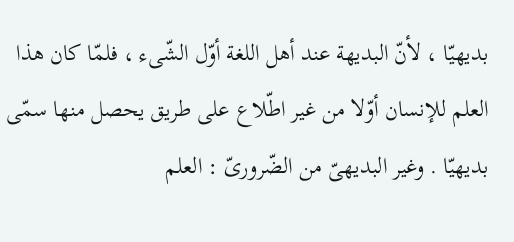بديهيّا ، لأنّ البديهة عند أهل اللغة أوّل الشّىء ، فلمّا كان هذا العلم للإنسان أوّلا من غير اطّلاع على طريق يحصل منها سمّى بديهيّا . وغير البديهىّ من الضّرورىّ : العلم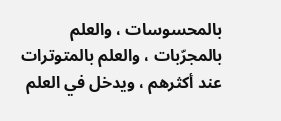بالمحسوسات ، والعلم بالمجرّبات ، والعلم بالمتوترات عند أكثرهم ، ويدخل في العلم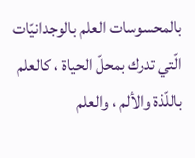بالمحسوسات العلم بالوجدانيّات الّتي تدرك بمحلّ الحياة ، كالعلم باللّذة والألم ، والعلم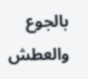بالجوع والعطش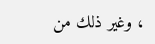، وغير ذلك من